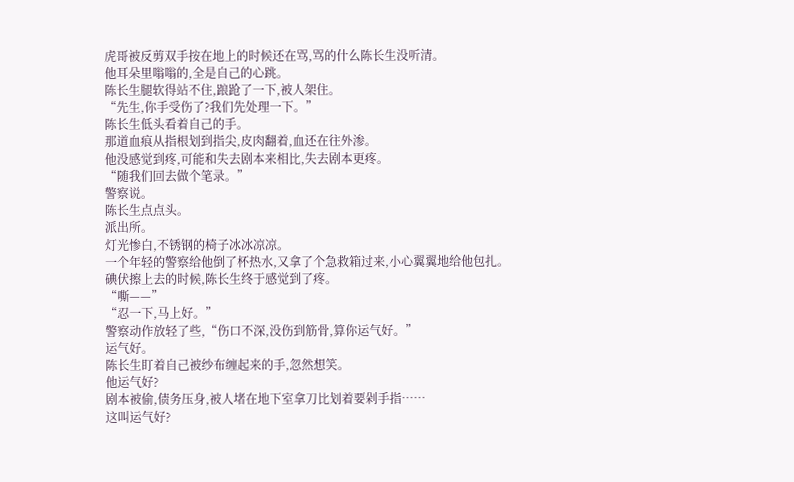虎哥被反剪双手按在地上的时候还在骂,骂的什么陈长生没听清。
他耳朵里嗡嗡的,全是自己的心跳。
陈长生腿软得站不住,踉跄了一下,被人架住。
“先生,你手受伤了?我们先处理一下。”
陈长生低头看着自己的手。
那道血痕从指根划到指尖,皮肉翻着,血还在往外渗。
他没感觉到疼,可能和失去剧本来相比,失去剧本更疼。
“随我们回去做个笔录。”
警察说。
陈长生点点头。
派出所。
灯光惨白,不锈钢的椅子冰冰凉凉。
一个年轻的警察给他倒了杯热水,又拿了个急救箱过来,小心翼翼地给他包扎。
碘伏擦上去的时候,陈长生终于感觉到了疼。
“嘶——”
“忍一下,马上好。”
警察动作放轻了些,“伤口不深,没伤到筋骨,算你运气好。”
运气好。
陈长生盯着自己被纱布缠起来的手,忽然想笑。
他运气好?
剧本被偷,债务压身,被人堵在地下室拿刀比划着要剁手指……
这叫运气好?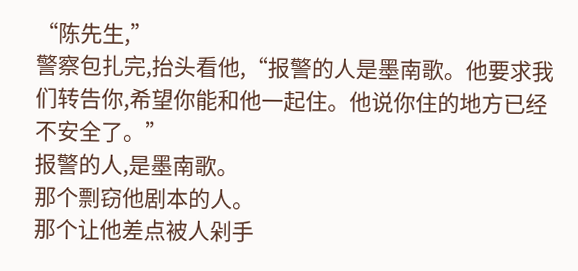“陈先生,”
警察包扎完,抬头看他,“报警的人是墨南歌。他要求我们转告你,希望你能和他一起住。他说你住的地方已经不安全了。”
报警的人,是墨南歌。
那个剽窃他剧本的人。
那个让他差点被人剁手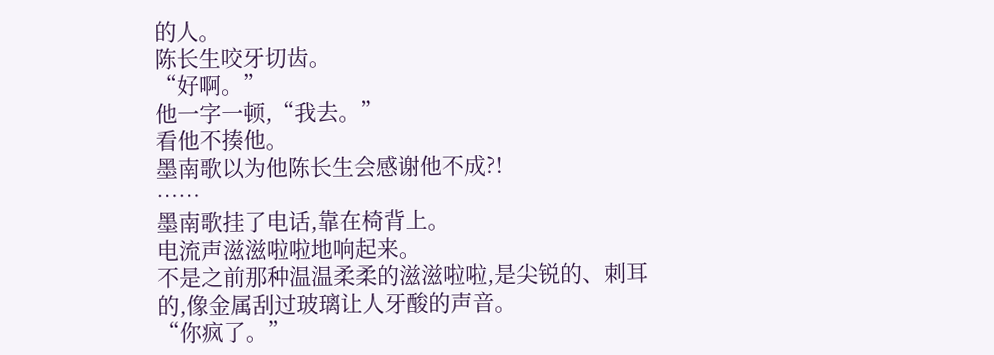的人。
陈长生咬牙切齿。
“好啊。”
他一字一顿,“我去。”
看他不揍他。
墨南歌以为他陈长生会感谢他不成?!
……
墨南歌挂了电话,靠在椅背上。
电流声滋滋啦啦地响起来。
不是之前那种温温柔柔的滋滋啦啦,是尖锐的、刺耳的,像金属刮过玻璃让人牙酸的声音。
“你疯了。”